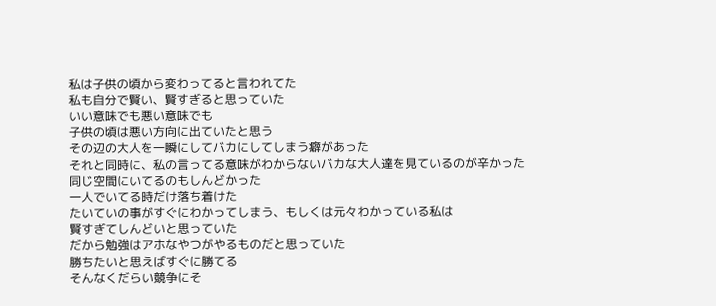私は子供の頃から変わってると言われてた
私も自分で賢い、賢すぎると思っていた
いい意味でも悪い意味でも
子供の頃は悪い方向に出ていたと思う
その辺の大人を一瞬にしてバカにしてしまう癖があった
それと同時に、私の言ってる意味がわからないバカな大人達を見ているのが辛かった
同じ空間にいてるのもしんどかった
一人でいてる時だけ落ち着けた
たいていの事がすぐにわかってしまう、もしくは元々わかっている私は
賢すぎてしんどいと思っていた
だから勉強はアホなやつがやるものだと思っていた
勝ちたいと思えばすぐに勝てる
そんなくだらい競争にそ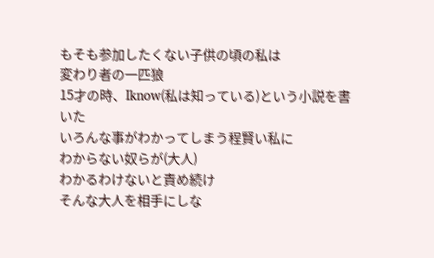もそも参加したくない子供の頃の私は
変わり者の一匹狼
15才の時、Iknow(私は知っている)という小説を書いた
いろんな事がわかってしまう程賢い私に
わからない奴らが(大人)
わかるわけないと責め続け
そんな大人を相手にしな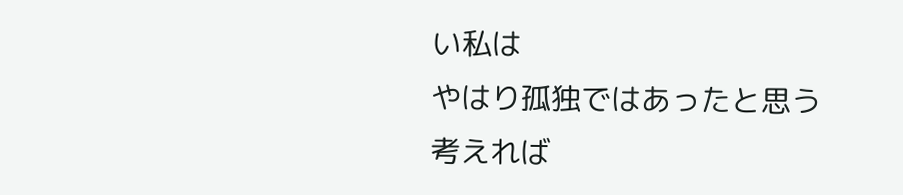い私は
やはり孤独ではあったと思う
考えれば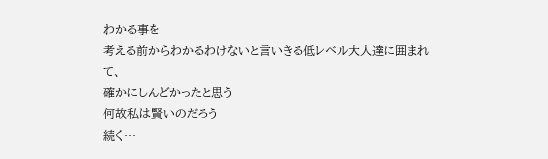わかる事を
考える前からわかるわけないと言いきる低レベル大人達に囲まれて、
確かにしんどかったと思う
何故私は賢いのだろう
続く…